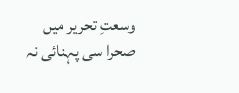وسعتِ تحریر میں صحرا سی پہنائی نہ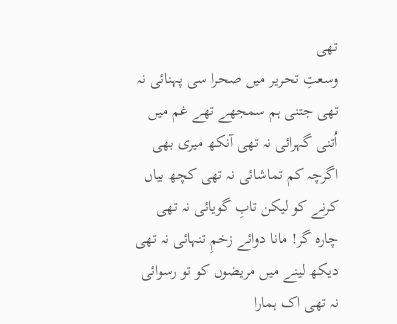تھی
وسعتِ تحریر میں صحرا سی پہنائی نہ تھی جتنی ہم سمجھے تھے غم میں اُتنی گہرائی نہ تھی آنکھ میری بھی اگرچہ کم تماشائی نہ تھی کچھ بیاں کرنے کو لیکن تابِ گویائی نہ تھی چارہ گر! مانا دوائے زخمِ تنہائی نہ تھی دیکھ لینے میں مریضوں کو تو رسوائی نہ تھی اک ہمارا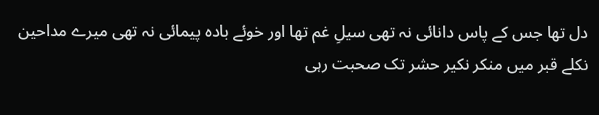دل تھا جس کے پاس دانائی نہ تھی سیلِ غم تھا اور خوئے بادہ پیمائی نہ تھی میرے مداحین نکلے قبر میں منکر نکیر حشر تک صحبت رہی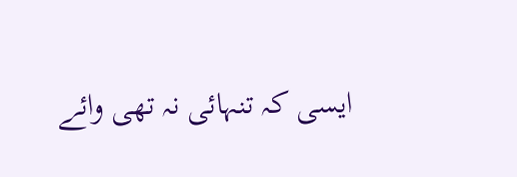ایسی کہ تنہائی نہ تھی وائے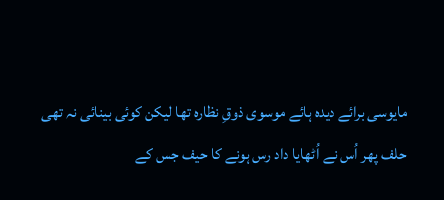مایوسی برائے دیدہ ہائے موسوی ذوقِ نظارہ تھا لیکن کوئی بینائی نہ تھی حلف پھر اُس نے اُٹھایا داد رس ہونے کا حیف جس کے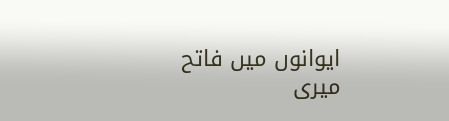ایوانوں میں فاتح میری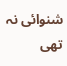شنوائی نہ تھی